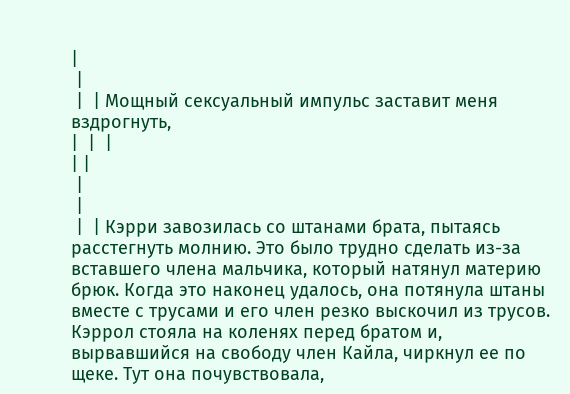|
 |
 |  | Мощный сексуальный импульс заставит меня вздрогнуть,
|  |  |
| |
 |
 |
 |  | Кэрри завозилась со штанами брата, пытаясь расстегнуть молнию. Это было трудно сделать из-за вставшего члена мальчика, который натянул материю брюк. Когда это наконец удалось, она потянула штаны вместе с трусами и его член резко выскочил из трусов. Кэррол стояла на коленях перед братом и, вырвавшийся на свободу член Кайла, чиркнул ее по щеке. Тут она почувствовала,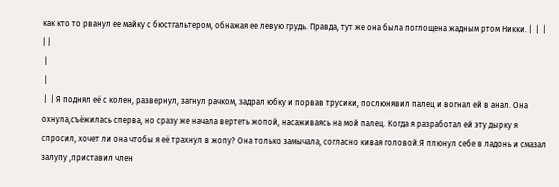как кто то рванул ее майку с бюстгальтером, обнажая ее левую грудь. Правда, тут же она была поглощена жадным ртом Никки. |  |  |
| |
 |
 |
 |  | Я поднял её с колен, развернул, загнул рачком, задрал юбку и порвав трусики, послюнявил палец и вогнал ей в анал. Она охнула,съёжилась сперва, но сразу же начала вертеть жопой, насаживаясь на мой палец. Когда я разработал ей эту дырку я спросил, хочет ли она чтобы я её трахнул в жопу? Она только замычала, согласно кивая головой.Я плюнул себе в ладонь и смазал залупу ,приставил член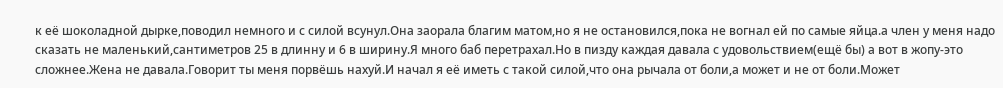к её шоколадной дырке,поводил немного и с силой всунул.Она заорала благим матом,но я не остановился,пока не вогнал ей по самые яйца.а член у меня надо сказать не маленький,сантиметров 25 в длинну и 6 в ширину.Я много баб перетрахал.Но в пизду каждая давала с удовольствием(ещё бы) а вот в жопу-это сложнее.Жена не давала.Говорит ты меня порвёшь нахуй.И начал я её иметь с такой силой,что она рычала от боли,а может и не от боли.Может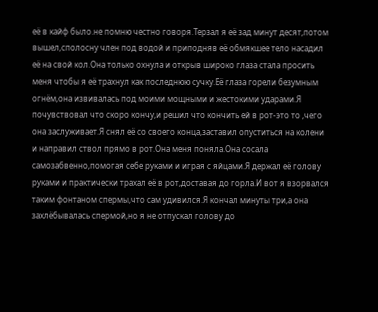её в кайф было.не помню честно говоря.Терзал я её зад минут десят,потом вышел,сполосну член под водой и приподняв её обмякшее тело насадил её на свой кол.Она только охнула и открыв широко глаза стала просить меня чтобы я её трахнул как последнюю сучку.Её глаза горели безумным огнём,она извивалась под моими мощными и жестокими ударами.Я почувствовал что скоро кончу,и решил что кончить ей в рот-это то ,чего она заслуживает.Я снял её со своего конца,заставил опуститься на колени и направил ствол прямо в рот.Она меня поняла.Она сосала самозабвенно,помогая себе руками и играя с яйцами.Я держал её голову руками и практически трахал её в рот,доставая до горла.И вот я взорвался таким фонтаном спермы,что сам удивился.Я кончал минуты три,а она захлёбывалась спермой,но я не отпускал голову до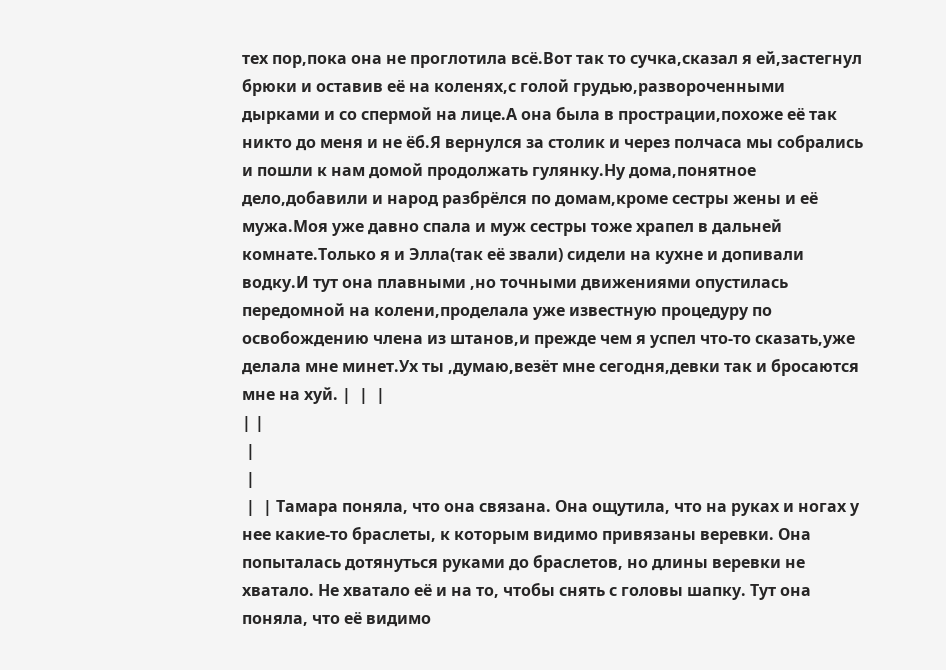тех пор,пока она не проглотила всё.Вот так то сучка,сказал я ей,застегнул брюки и оставив её на коленях,с голой грудью,развороченными дырками и со спермой на лице.А она была в прострации,похоже её так никто до меня и не ёб.Я вернулся за столик и через полчаса мы собрались и пошли к нам домой продолжать гулянку.Ну дома,понятное дело,добавили и народ разбрёлся по домам,кроме сестры жены и её мужа.Моя уже давно спала и муж сестры тоже храпел в дальней комнате.Только я и Элла(так её звали) сидели на кухне и допивали водку.И тут она плавными ,но точными движениями опустилась передомной на колени,проделала уже известную процедуру по освобождению члена из штанов,и прежде чем я успел что-то сказать,уже делала мне минет.Ух ты ,думаю,везёт мне сегодня,девки так и бросаются мне на хуй. |  |  |
| |
 |
 |
 |  | Тамара поняла, что она связана. Она ощутила, что на руках и ногах у нее какие-то браслеты, к которым видимо привязаны веревки. Она попыталась дотянуться руками до браслетов, но длины веревки не хватало. Не хватало её и на то, чтобы снять с головы шапку. Тут она поняла, что её видимо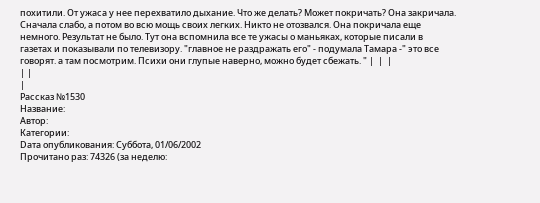похитили. От ужаса у нее перехватило дыхание. Что же делать? Может покричать? Она закричала. Сначала слабо, а потом во всю мощь своих легких. Никто не отозвался. Она покричала еще немного. Результат не было. Тут она вспомнила все те ужасы о маньяках, которые писали в газетах и показывали по телевизору. "главное не раздражать его" - подумала Тамара -" это все говорят. а там посмотрим. Психи они глупые наверно, можно будет сбежать. " |  |  |
| |
|
Рассказ №1530
Название:
Автор:
Категории:
Dата опубликования: Суббота, 01/06/2002
Прочитано раз: 74326 (за неделю: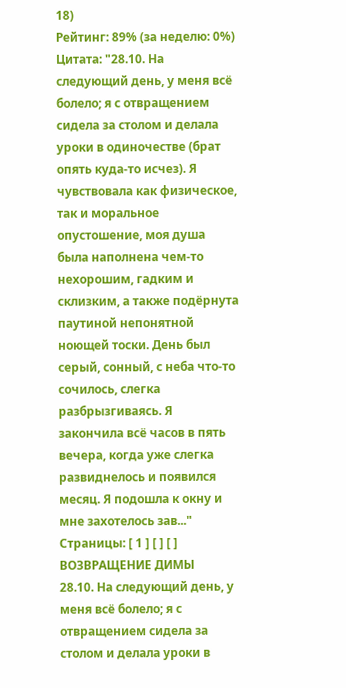18)
Рейтинг: 89% (за неделю: 0%)
Цитата: "28.10. На следующий день, у меня всё болело; я с отвращением сидела за столом и делала уроки в одиночестве (брат опять куда-то исчез). Я чувствовала как физическое, так и моральное опустошение, моя душа была наполнена чем-то нехорошим, гадким и склизким, а также подёрнута паутиной непонятной ноющей тоски. День был серый, сонный, с неба что-то сочилось, слегка разбрызгиваясь. Я закончила всё часов в пять вечера, когда уже слегка развиднелось и появился месяц. Я подошла к окну и мне захотелось зав..."
Страницы: [ 1 ] [ ] [ ]
ВОЗВРАЩЕНИЕ ДИМЫ
28.10. На следующий день, у меня всё болело; я с отвращением сидела за столом и делала уроки в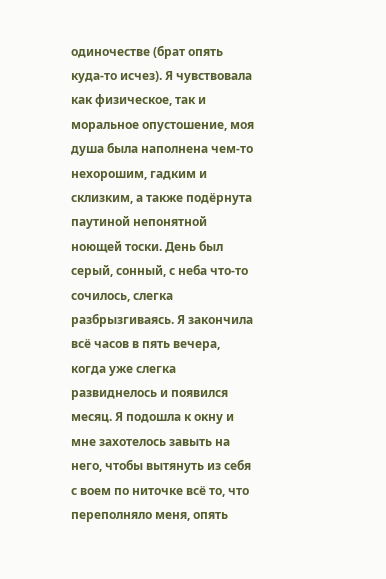одиночестве (брат опять куда-то исчез). Я чувствовала как физическое, так и моральное опустошение, моя душа была наполнена чем-то нехорошим, гадким и склизким, а также подёрнута паутиной непонятной ноющей тоски. День был серый, сонный, с неба что-то сочилось, слегка разбрызгиваясь. Я закончила всё часов в пять вечера, когда уже слегка развиднелось и появился месяц. Я подошла к окну и мне захотелось завыть на него, чтобы вытянуть из себя с воем по ниточке всё то, что переполняло меня, опять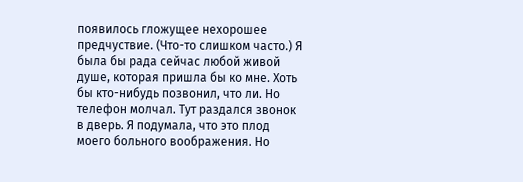появилось гложущее нехорошее предчуствие. (Что-то слишком часто.) Я была бы рада сейчас любой живой душе, которая пришла бы ко мне. Хоть бы кто-нибудь позвонил, что ли. Но телефон молчал. Тут раздался звонок в дверь. Я подумала, что это плод моего больного воображения. Но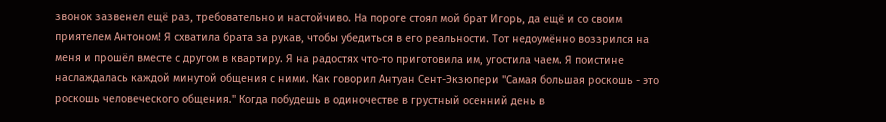звонок зазвенел ещё раз, требовательно и настойчиво. На пороге стоял мой брат Игорь, да ещё и со своим приятелем Антоном! Я схватила брата за рукав, чтобы убедиться в его реальности. Тот недоумённо воззрился на меня и прошёл вместе с другом в квартиру. Я на радостях что-то приготовила им, угостила чаем. Я поистине наслаждалась каждой минутой общения с ними. Как говорил Антуан Сент-Экзюпери "Самая большая роскошь - это роскошь человеческого общения." Когда побудешь в одиночестве в грустный осенний день в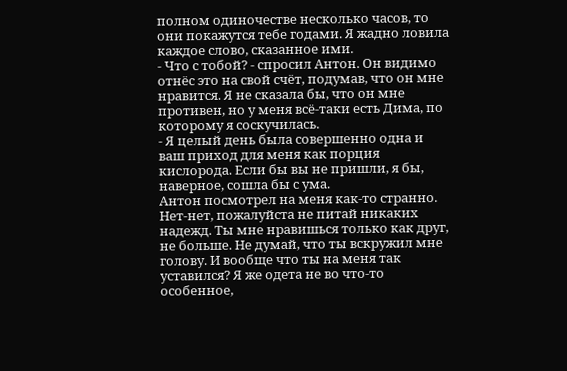полном одиночестве несколько часов, то они покажутся тебе годами. Я жадно ловила каждое слово, сказанное ими.
- Что с тобой? - спросил Антон. Он видимо отнёс это на свой счёт, подумав, что он мне нравится. Я не сказала бы, что он мне противен, но у меня всё-таки есть Дима, по которому я соскучилась.
- Я целый день была совершенно одна и ваш приход для меня как порция кислорода. Если бы вы не пришли, я бы, наверное, сошла бы с ума.
Антон посмотрел на меня как-то странно. Нет-нет, пожалуйста не питай никаких надежд. Ты мне нравишься только как друг, не больше. Не думай, что ты вскружил мне голову. И вообще что ты на меня так уставился? Я же одета не во что-то особенное,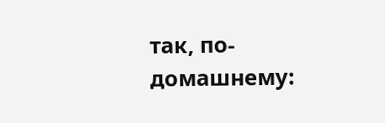так, по-домашнему: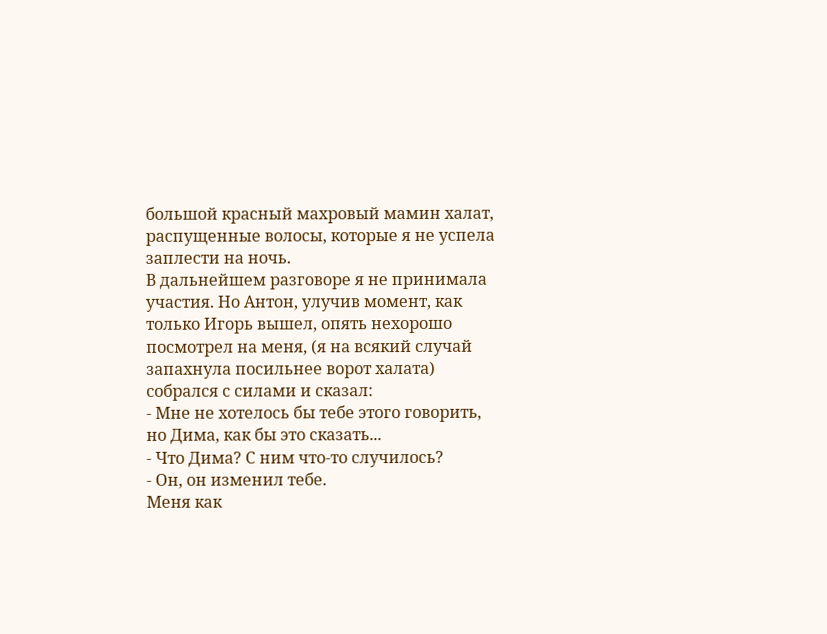большой красный махровый мамин халат, распущенные волосы, которые я не успела заплести на ночь.
В дальнейшем разговоре я не принимала участия. Но Антон, улучив момент, как только Игорь вышел, опять нехорошо посмотрел на меня, (я на всякий случай запахнула посильнее ворот халата) собрался с силами и сказал:
- Мне не хотелось бы тебе этого говорить, но Дима, как бы это сказать...
- Что Дима? С ним что-то случилось?
- Он, он изменил тебе.
Меня как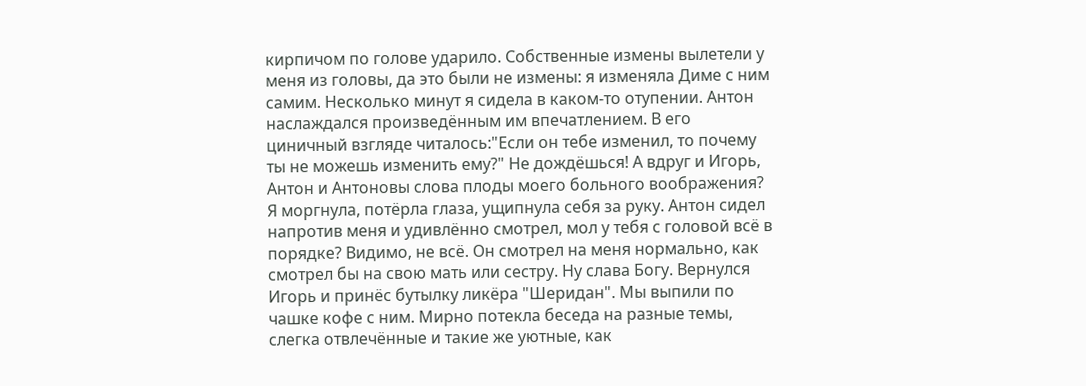кирпичом по голове ударило. Собственные измены вылетели у меня из головы, да это были не измены: я изменяла Диме с ним самим. Несколько минут я сидела в каком-то отупении. Антон наслаждался произведённым им впечатлением. В его циничный взгляде читалось:"Если он тебе изменил, то почему ты не можешь изменить ему?" Не дождёшься! А вдруг и Игорь, Антон и Антоновы слова плоды моего больного воображения? Я моргнула, потёрла глаза, ущипнула себя за руку. Антон сидел напротив меня и удивлённо смотрел, мол у тебя с головой всё в порядке? Видимо, не всё. Он смотрел на меня нормально, как смотрел бы на свою мать или сестру. Ну слава Богу. Вернулся Игорь и принёс бутылку ликёра "Шеридан". Мы выпили по чашке кофе с ним. Мирно потекла беседа на разные темы, слегка отвлечённые и такие же уютные, как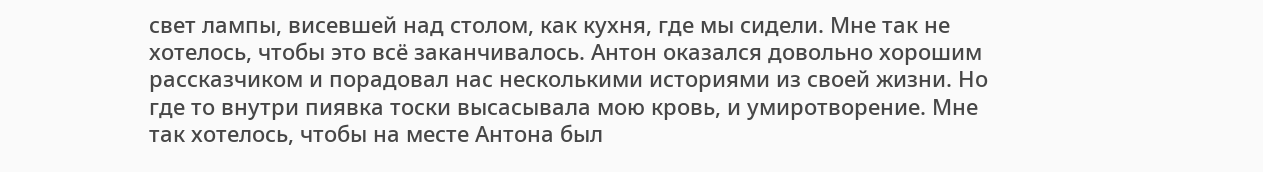свет лампы, висевшей над столом, как кухня, где мы сидели. Мне так не хотелось, чтобы это всё заканчивалось. Антон оказался довольно хорошим рассказчиком и порадовал нас несколькими историями из своей жизни. Но где то внутри пиявка тоски высасывала мою кровь, и умиротворение. Мне так хотелось, чтобы на месте Антона был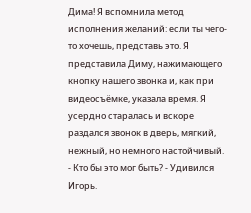Дима! Я вспомнила метод исполнения желаний: если ты чего-то хочешь, представь это. Я представила Диму, нажимающего кнопку нашего звонка и, как при видеосъёмке, указала время. Я усердно старалась и вскоре раздался звонок в дверь, мягкий, нежный, но немного настойчивый.
- Кто бы это мог быть? - Удивился Игорь.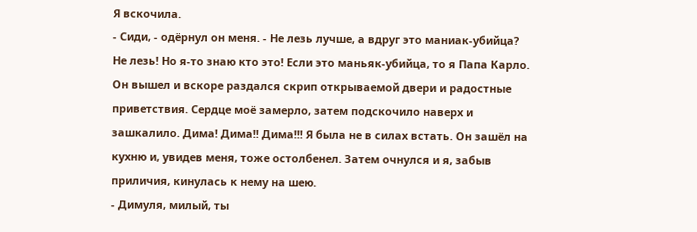Я вскочила.
- Сиди, - одёрнул он меня. - Не лезь лучше, а вдруг это маниак-убийца?
Не лезь! Но я-то знаю кто это! Если это маньяк-убийца, то я Папа Карло.
Он вышел и вскоре раздался скрип открываемой двери и радостные приветствия. Сердце моё замерло, затем подскочило наверх и зашкалило. Дима! Дима!! Дима!!! Я была не в силах встать. Он зашёл на кухню и, увидев меня, тоже остолбенел. Затем очнулся и я, забыв приличия, кинулась к нему на шею.
- Димуля, милый, ты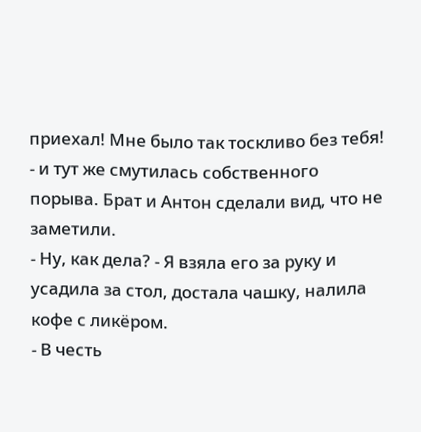приехал! Мне было так тоскливо без тебя! - и тут же смутилась собственного порыва. Брат и Антон сделали вид, что не заметили.
- Ну, как дела? - Я взяла его за руку и усадила за стол, достала чашку, налила кофе с ликёром.
- В честь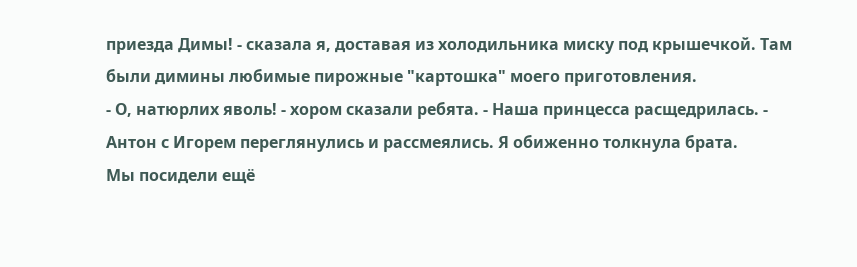приезда Димы! - сказала я, доставая из холодильника миску под крышечкой. Там были димины любимые пирожные "картошка" моего приготовления.
- О, натюрлих яволь! - хором сказали ребята. - Наша принцесса расщедрилась. - Антон с Игорем переглянулись и рассмеялись. Я обиженно толкнула брата.
Мы посидели ещё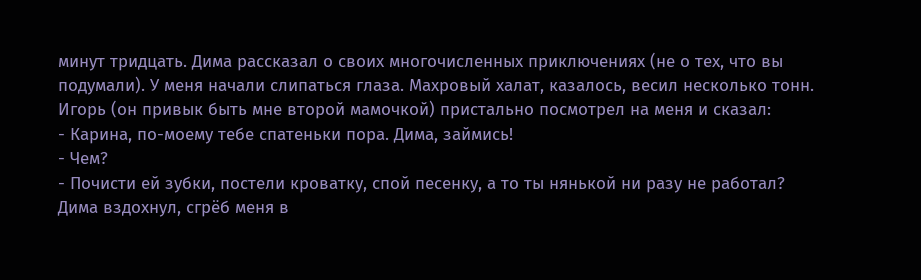минут тридцать. Дима рассказал о своих многочисленных приключениях (не о тех, что вы подумали). У меня начали слипаться глаза. Махровый халат, казалось, весил несколько тонн. Игорь (он привык быть мне второй мамочкой) пристально посмотрел на меня и сказал:
- Карина, по-моему тебе спатеньки пора. Дима, займись!
- Чем?
- Почисти ей зубки, постели кроватку, спой песенку, а то ты нянькой ни разу не работал?
Дима вздохнул, сгрёб меня в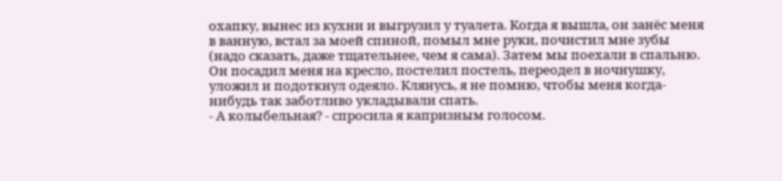охапку, вынес из кухни и выгрузил у туалета. Когда я вышла, он занёс меня в ванную, встал за моей спиной, помыл мне руки, почистил мне зубы (надо сказать, даже тщательнее, чем я сама). Затем мы поехали в спальню. Он посадил меня на кресло, постелил постель, переодел в ночнушку, уложил и подоткнул одеяло. Клянусь, я не помню, чтобы меня когда-нибудь так заботливо укладывали спать.
- А колыбельная? - спросила я капризным голосом.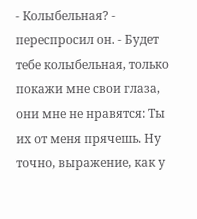- Колыбельная? - переспросил он. - Будет тебе колыбельная, только покажи мне свои глаза, они мне не нравятся: Ты их от меня прячешь. Ну точно, выражение, как у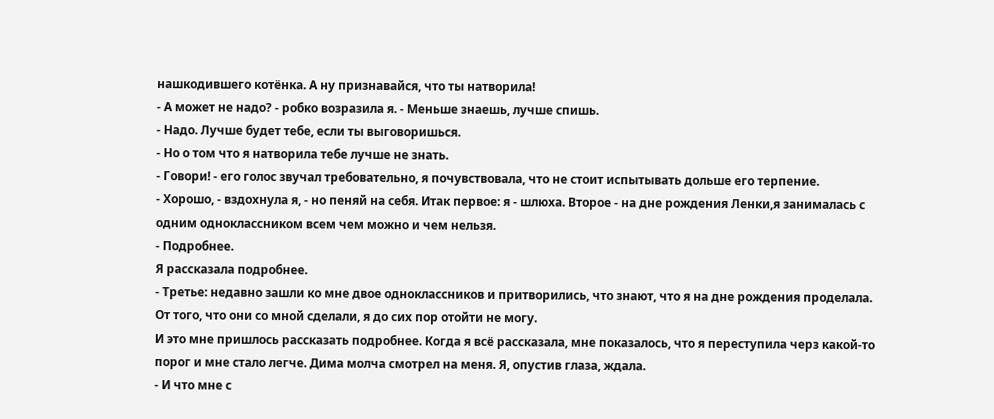нашкодившего котёнка. А ну признавайся, что ты натворила!
- А может не надо? - робко возразила я. - Меньше знаешь, лучше спишь.
- Надо. Лучше будет тебе, если ты выговоришься.
- Но о том что я натворила тебе лучше не знать.
- Говори! - его голос звучал требовательно, я почувствовала, что не стоит испытывать дольше его терпение.
- Хорошо, - вздохнула я, - но пеняй на себя. Итак первое: я - шлюха. Второе - на дне рождения Ленки,я занималась с одним одноклассником всем чем можно и чем нельзя.
- Подробнее.
Я рассказала подробнее.
- Третье: недавно зашли ко мне двое одноклассников и притворились, что знают, что я на дне рождения проделала. От того, что они со мной сделали, я до сих пор отойти не могу.
И это мне пришлось рассказать подробнее. Когда я всё рассказала, мне показалось, что я переступила черз какой-то порог и мне стало легче. Дима молча смотрел на меня. Я, опустив глаза, ждала.
- И что мне с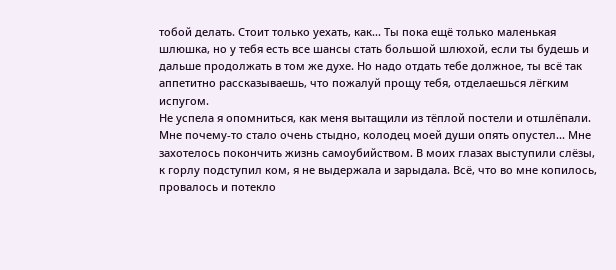тобой делать. Стоит только уехать, как... Ты пока ещё только маленькая шлюшка, но у тебя есть все шансы стать большой шлюхой, если ты будешь и дальше продолжать в том же духе. Но надо отдать тебе должное, ты всё так аппетитно рассказываешь, что пожалуй прощу тебя, отделаешься лёгким испугом.
Не успела я опомниться, как меня вытащили из тёплой постели и отшлёпали. Мне почему-то стало очень стыдно, колодец моей души опять опустел... Мне захотелось покончить жизнь самоубийством. В моих глазах выступили слёзы, к горлу подступил ком, я не выдержала и зарыдала. Всё, что во мне копилось, провалось и потекло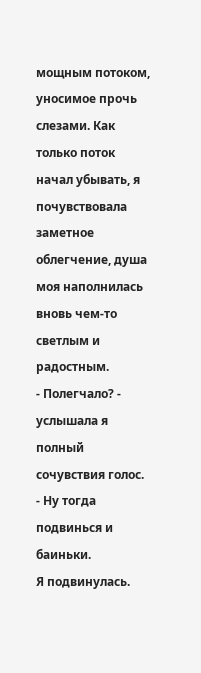мощным потоком, уносимое прочь слезами. Как только поток начал убывать, я почувствовала заметное облегчение, душа моя наполнилась вновь чем-то светлым и радостным.
- Полегчало? - услышала я полный сочувствия голос.
- Ну тогда подвинься и баиньки.
Я подвинулась.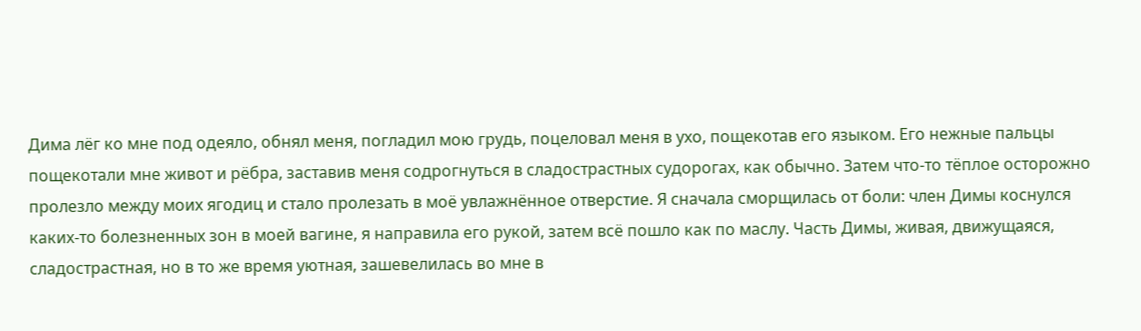Дима лёг ко мне под одеяло, обнял меня, погладил мою грудь, поцеловал меня в ухо, пощекотав его языком. Его нежные пальцы пощекотали мне живот и рёбра, заставив меня содрогнуться в сладострастных судорогах, как обычно. Затем что-то тёплое осторожно пролезло между моих ягодиц и стало пролезать в моё увлажнённое отверстие. Я сначала сморщилась от боли: член Димы коснулся каких-то болезненных зон в моей вагине, я направила его рукой, затем всё пошло как по маслу. Часть Димы, живая, движущаяся, сладострастная, но в то же время уютная, зашевелилась во мне в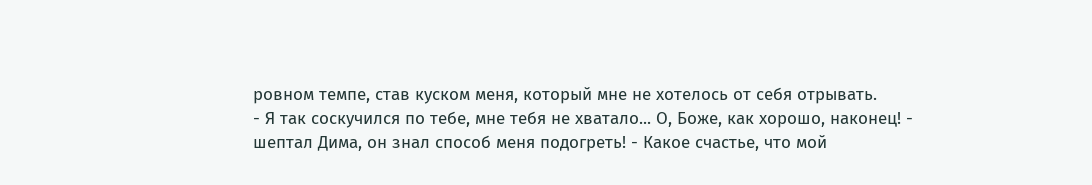ровном темпе, став куском меня, который мне не хотелось от себя отрывать.
- Я так соскучился по тебе, мне тебя не хватало... О, Боже, как хорошо, наконец! - шептал Дима, он знал способ меня подогреть! - Какое счастье, что мой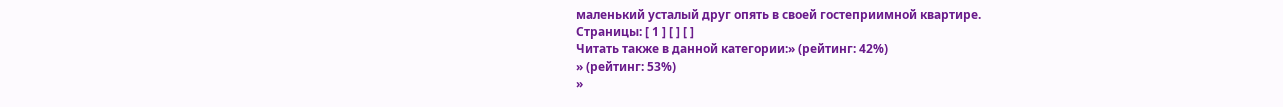маленький усталый друг опять в своей гостеприимной квартире.
Страницы: [ 1 ] [ ] [ ]
Читать также в данной категории:» (рейтинг: 42%)
» (рейтинг: 53%)
»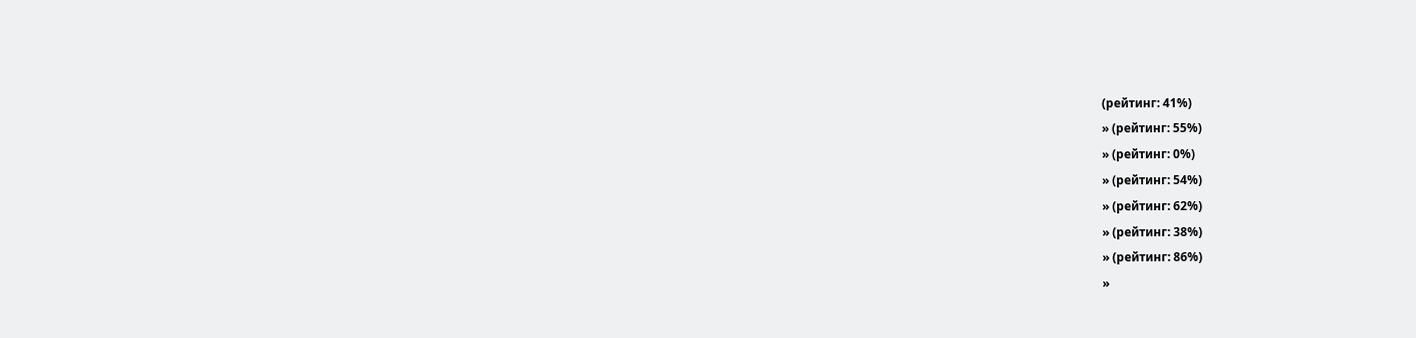(рейтинг: 41%)
» (рейтинг: 55%)
» (рейтинг: 0%)
» (рейтинг: 54%)
» (рейтинг: 62%)
» (рейтинг: 38%)
» (рейтинг: 86%)
»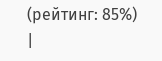(рейтинг: 85%)
|